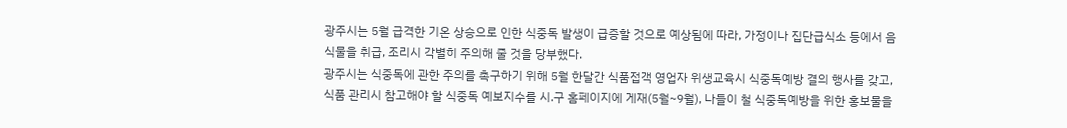광주시는 5월 급격한 기온 상승으로 인한 식중독 발생이 급증할 것으로 예상됨에 따라, 가정이나 집단급식소 등에서 음식물을 취급, 조리시 각별히 주의해 줄 것을 당부했다.
광주시는 식중독에 관한 주의를 촉구하기 위해 5월 한달간 식품접객 영업자 위생교육시 식중독예방 결의 행사를 갖고, 식품 관리시 참고해야 할 식중독 예보지수를 시.구 홈페이지에 게재(5월~9월), 나들이 철 식중독예방을 위한 홍보물을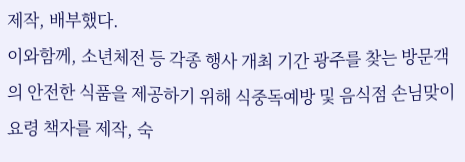제작, 배부했다.
이와함께, 소년체전 등 각종 행사 개최 기간 광주를 찾는 방문객의 안전한 식품을 제공하기 위해 식중독예방 및 음식점 손님맞이요령 책자를 제작, 숙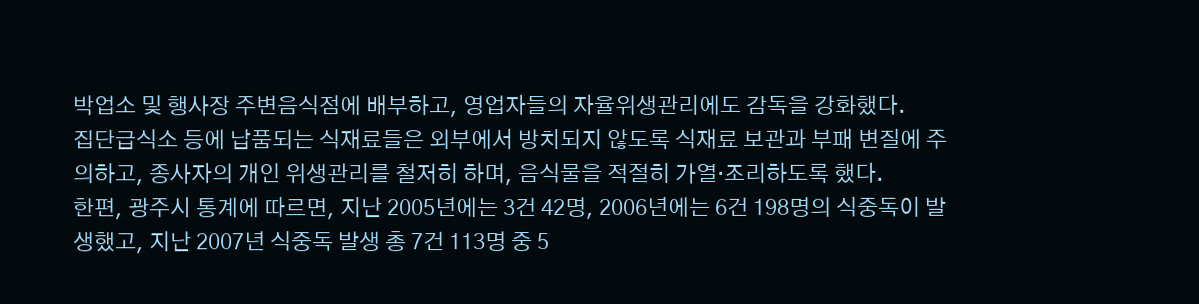박업소 및 행사장 주변음식점에 배부하고, 영업자들의 자율위생관리에도 감독을 강화했다.
집단급식소 등에 납품되는 식재료들은 외부에서 방치되지 않도록 식재료 보관과 부패 변질에 주의하고, 종사자의 개인 위생관리를 철저히 하며, 음식물을 적절히 가열·조리하도록 했다.
한편, 광주시 통계에 따르면, 지난 2005년에는 3건 42명, 2006년에는 6건 198명의 식중독이 발생했고, 지난 2007년 식중독 발생 총 7건 113명 중 5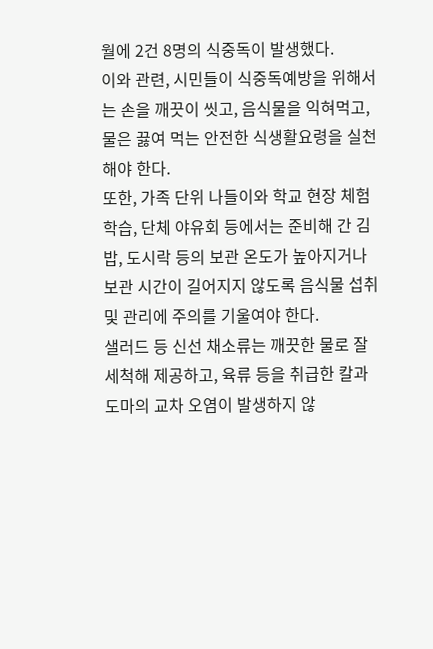월에 2건 8명의 식중독이 발생했다.
이와 관련, 시민들이 식중독예방을 위해서는 손을 깨끗이 씻고, 음식물을 익혀먹고, 물은 끓여 먹는 안전한 식생활요령을 실천해야 한다.
또한, 가족 단위 나들이와 학교 현장 체험학습, 단체 야유회 등에서는 준비해 간 김밥, 도시락 등의 보관 온도가 높아지거나 보관 시간이 길어지지 않도록 음식물 섭취 및 관리에 주의를 기울여야 한다.
샐러드 등 신선 채소류는 깨끗한 물로 잘 세척해 제공하고, 육류 등을 취급한 칼과 도마의 교차 오염이 발생하지 않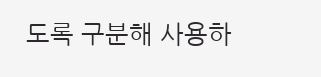도록 구분해 사용하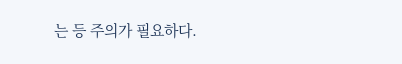는 등 주의가 필요하다.